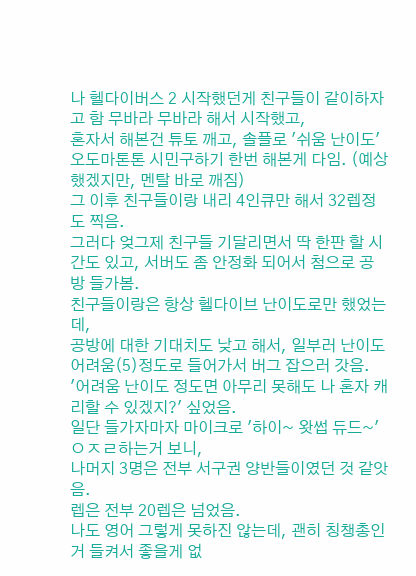나 헬다이버스 2 시작했던게 친구들이 같이하자고 함 무바라 무바라 해서 시작했고,
혼자서 해본건 튜토 깨고, 솔플로 '쉬움 난이도' 오도마톤톤 시민구하기 한번 해본게 다임. (예상했겠지만, 멘탈 바로 깨짐)
그 이후 친구들이랑 내리 4인큐만 해서 32렙정도 찍음.
그러다 엊그제 친구들 기달리면서 딱 한판 할 시간도 있고, 서버도 좀 안정화 되어서 첨으로 공방 들가봄.
친구들이랑은 항상 헬다이브 난이도로만 했었는데,
공방에 대한 기대치도 낮고 해서, 일부러 난이도 어려움(5)정도로 들어가서 버그 잡으러 갓음.
'어려움 난이도 정도면 아무리 못해도 나 혼자 캐리할 수 있겠지?' 싶었음.
일단 들가자마자 마이크로 '하이~ 왓썹 듀드~' ㅇㅈㄹ하는거 보니,
나머지 3명은 전부 서구권 양반들이였던 것 같앗음.
렙은 전부 20렙은 넘었음.
나도 영어 그렇게 못하진 않는데, 괜히 칭챙총인거 들켜서 좋을게 없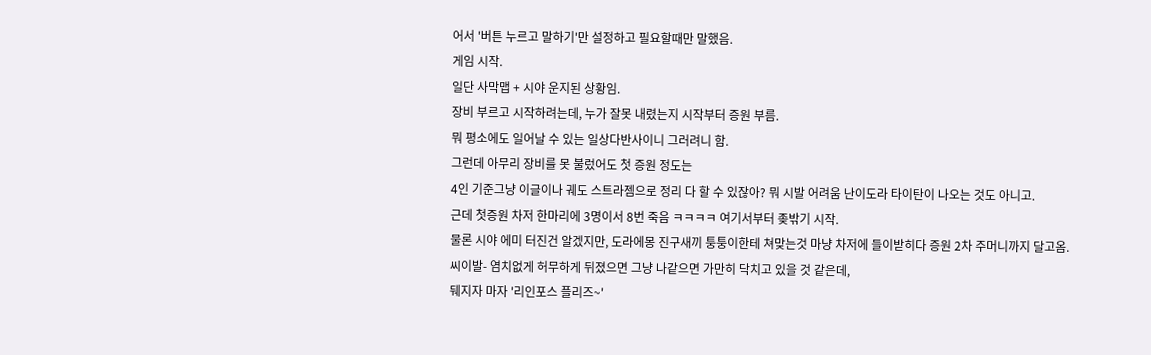어서 '버튼 누르고 말하기'만 설정하고 필요할때만 말했음.
게임 시작.
일단 사막맵 + 시야 운지된 상황임.
장비 부르고 시작하려는데, 누가 잘못 내렸는지 시작부터 증원 부름.
뭐 평소에도 일어날 수 있는 일상다반사이니 그러려니 함.
그런데 아무리 장비를 못 불렀어도 첫 증원 정도는
4인 기준그냥 이글이나 궤도 스트라젬으로 정리 다 할 수 있잖아? 뭐 시발 어려움 난이도라 타이탄이 나오는 것도 아니고.
근데 첫증원 차저 한마리에 3명이서 8번 죽음 ㅋㅋㅋㅋ 여기서부터 좆밖기 시작.
물론 시야 에미 터진건 알겠지만, 도라에몽 진구새끼 퉁퉁이한테 쳐맞는것 마냥 차저에 들이받히다 증원 2차 주머니까지 달고옴.
씨이발- 염치없게 허무하게 뒤졌으면 그냥 나같으면 가만히 닥치고 있을 것 같은데,
뒈지자 마자 '리인포스 플리즈~'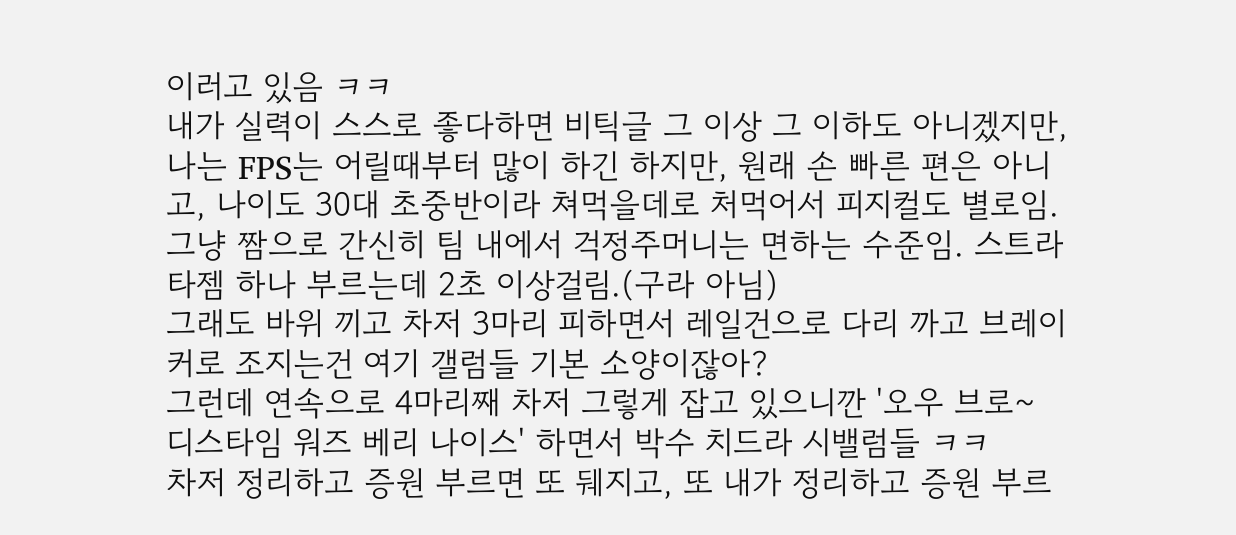이러고 있음 ㅋㅋ
내가 실력이 스스로 좋다하면 비틱글 그 이상 그 이하도 아니겠지만,
나는 FPS는 어릴때부터 많이 하긴 하지만, 원래 손 빠른 편은 아니고, 나이도 30대 초중반이라 쳐먹을데로 처먹어서 피지컬도 별로임.
그냥 짬으로 간신히 팀 내에서 걱정주머니는 면하는 수준임. 스트라타젬 하나 부르는데 2초 이상걸림.(구라 아님)
그래도 바위 끼고 차저 3마리 피하면서 레일건으로 다리 까고 브레이커로 조지는건 여기 갤럼들 기본 소양이잖아?
그런데 연속으로 4마리째 차저 그렇게 잡고 있으니깐 '오우 브로~ 디스타임 워즈 베리 나이스' 하면서 박수 치드라 시밸럼들 ㅋㅋ
차저 정리하고 증원 부르면 또 뒈지고, 또 내가 정리하고 증원 부르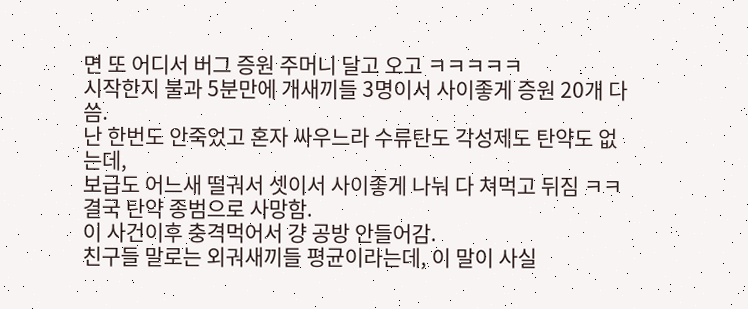면 또 어디서 버그 증원 주머니 달고 오고 ㅋㅋㅋㅋㅋ
시작한지 불과 5분만에 개새끼들 3명이서 사이좋게 증원 20개 다 씀.
난 한번도 안죽었고 혼자 싸우느라 수류탄도 각성제도 탄약도 없는데,
보급도 어느새 떨궈서 셋이서 사이좋게 나눠 다 쳐먹고 뒤짐 ㅋㅋ
결국 탄약 종범으로 사망함.
이 사건이후 충격먹어서 걍 공방 안들어감.
친구들 말로는 외궈새끼들 평균이라는데, 이 말이 사실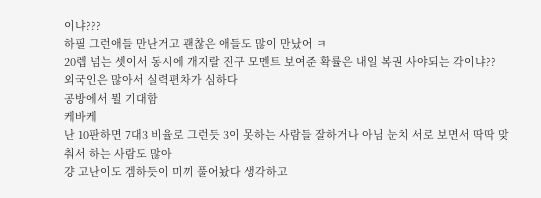이냐???
하필 그런애들 만난거고 괜찮은 애들도 많이 만났어 ㅋ
20렙 넘는 셋이서 동시에 개지랄 진구 모멘트 보여준 확률은 내일 복권 사야되는 각이냐??
외국인은 많아서 실력편차가 심하다
공방에서 뭘 기대함
케바케
난 10판하면 7대3 비율로 그런듯 3이 못하는 사람들 잘하거나 아님 눈치 서로 보면서 딱딱 맞춰서 하는 사람도 많아
걍 고난이도 겜하듯이 미끼 풀어놨다 생각하고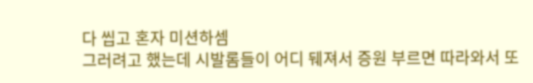다 씹고 혼자 미션하셈
그러려고 했는데 시발롬들이 어디 뒈져서 증원 부르면 따라와서 또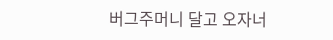버그주머니 달고 오자너